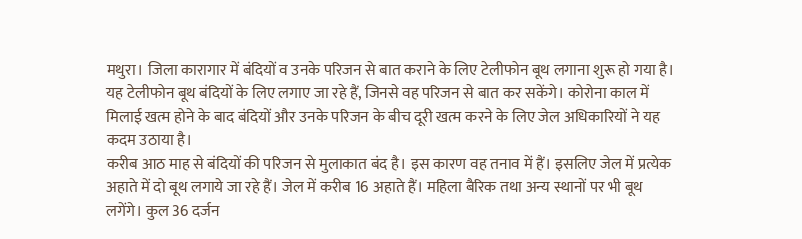मथुरा। जिला कारागार में बंदियों व उनके परिजन से बात कराने के लिए टेलीफोन बूथ लगाना शुरू हो गया है। यह टेलीफोन बूथ बंदियों के लिए लगाए जा रहे हैं, जिनसे वह परिजन से बात कर सकेंगे। कोरोना काल में मिलाई खत्म होने के बाद बंदियों और उनके परिजन के बीच दूरी खत्म करने के लिए जेल अधिकारियों ने यह कदम उठाया है।
करीब आठ माह से बंदियों की परिजन से मुलाकात बंद है। इस कारण वह तनाव में हैं। इसलिए जेल में प्रत्येक अहाते में दो बूथ लगाये जा रहे हैं। जेल में करीब 16 अहाते हैं। महिला बैरिक तथा अन्य स्थानों पर भी बूथ लगेंगे। कुल 36 दर्जन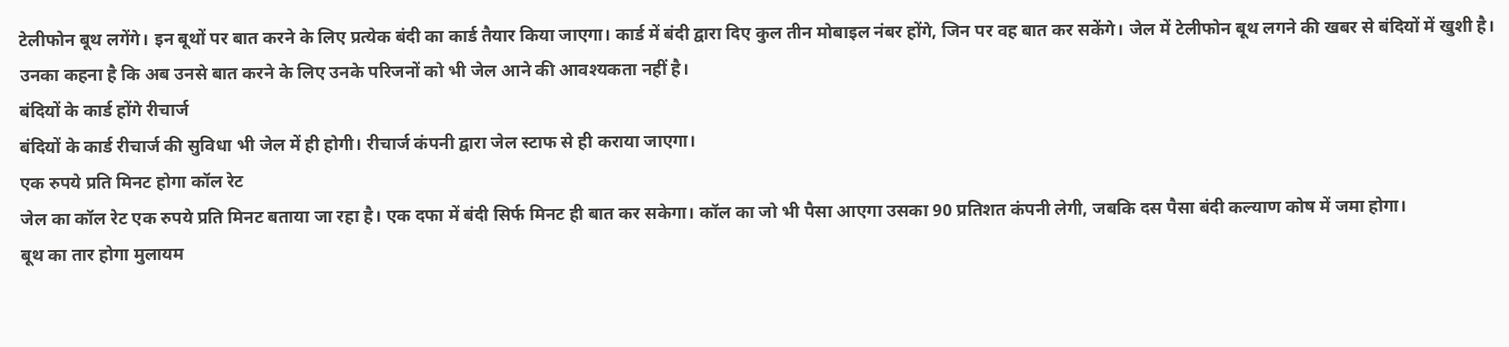टेलीफोन बूथ लगेंगे। इन बूथों पर बात करने के लिए प्रत्येक बंदी का कार्ड तैयार किया जाएगा। कार्ड में बंदी द्वारा दिए कुल तीन मोबाइल नंबर होंगे, जिन पर वह बात कर सकेंगे। जेल में टेलीफोन बूथ लगने की खबर से बंदियों में खुशी है। उनका कहना है कि अब उनसे बात करने के लिए उनके परिजनों को भी जेल आने की आवश्यकता नहीं है।
बंदियों के कार्ड होंगे रीचार्ज
बंदियों के कार्ड रीचार्ज की सुविधा भी जेल में ही होगी। रीचार्ज कंपनी द्वारा जेल स्टाफ से ही कराया जाएगा।
एक रुपये प्रति मिनट होगा कॉल रेट
जेल का कॉल रेट एक रुपये प्रति मिनट बताया जा रहा है। एक दफा में बंदी सिर्फ मिनट ही बात कर सकेगा। कॉल का जो भी पैसा आएगा उसका 90 प्रतिशत कंपनी लेगी, जबकि दस पैसा बंदी कल्याण कोष में जमा होगा।
बूथ का तार होगा मुलायम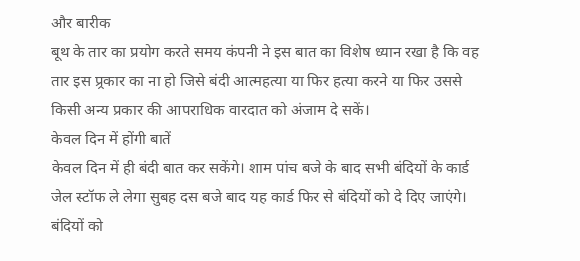और बारीक
बूथ के तार का प्रयोग करते समय कंपनी ने इस बात का विशेष ध्यान रखा है कि वह तार इस प्र्रकार का ना हो जिसे बंदी आत्महत्या या फिर हत्या करने या फिर उससे किसी अन्य प्रकार की आपराधिक वारदात को अंजाम दे सकें।
केवल दिन में होंगी बातें
केवल दिन में ही बंदी बात कर सकेंगे। शाम पांच बजे के बाद सभी बंदियों के कार्ड जेल स्टॉफ ले लेगा सुबह दस बजे बाद यह कार्ड फिर से बंदियों को दे दिए जाएंगे।
बंदियों को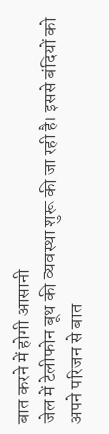बात करने में होगी आसानी
जेल में टेलीफोन बूथ की व्यवस्था शुरू की जा रही है। इससे बंदियों को अपने परिजन से बात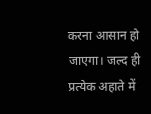करना आसान हो जाएगा। जल्द ही प्रत्येक अहाते में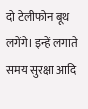दो टेलीफोन बूथ लगेंगे। इन्हें लगाते समय सुरक्षा आदि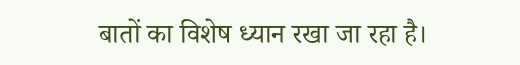बातों का विशेष ध्यान रखा जा रहा है।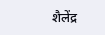शैलेंद्र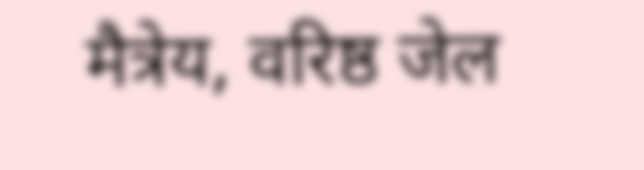मैत्रेय, वरिष्ठ जेल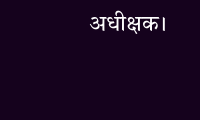अधीक्षक।